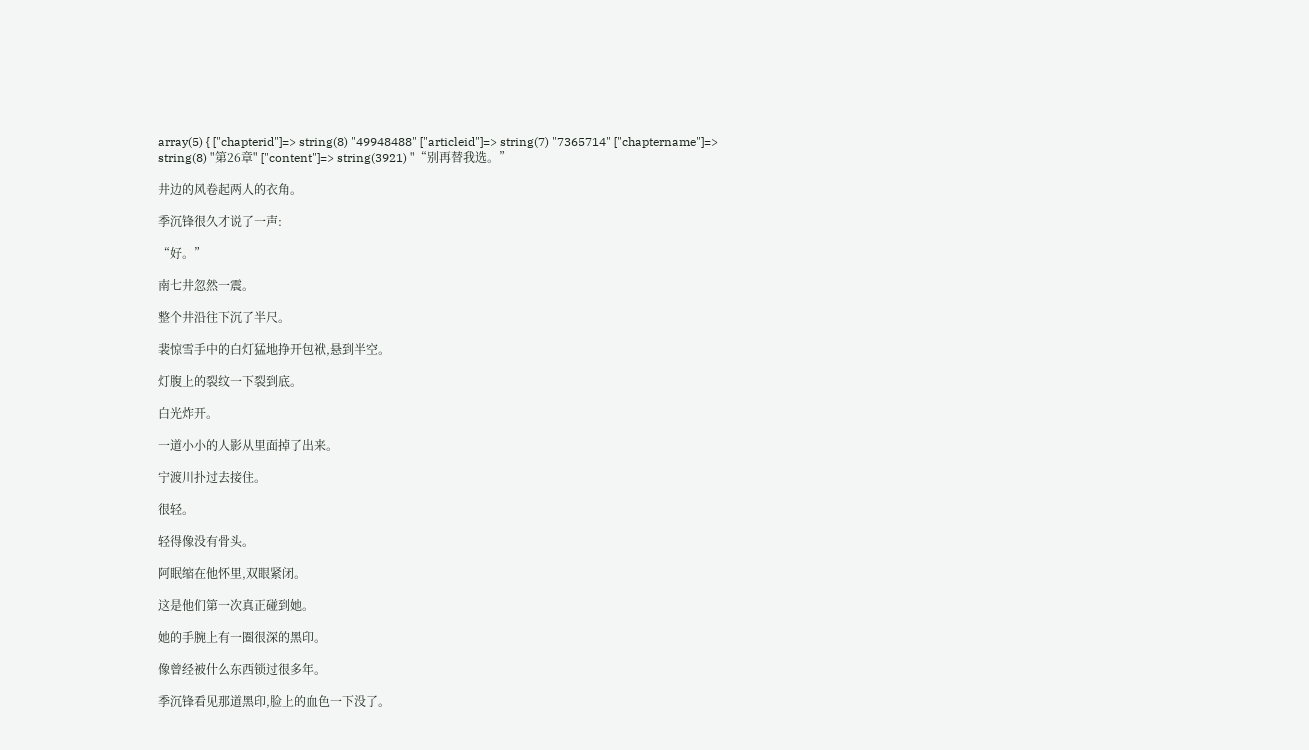array(5) { ["chapterid"]=> string(8) "49948488" ["articleid"]=> string(7) "7365714" ["chaptername"]=> string(8) "第26章" ["content"]=> string(3921) "“别再替我选。”

井边的风卷起两人的衣角。

季沉锋很久才说了一声:

“好。”

南七井忽然一震。

整个井沿往下沉了半尺。

裴惊雪手中的白灯猛地挣开包袱,悬到半空。

灯腹上的裂纹一下裂到底。

白光炸开。

一道小小的人影从里面掉了出来。

宁渡川扑过去接住。

很轻。

轻得像没有骨头。

阿眠缩在他怀里,双眼紧闭。

这是他们第一次真正碰到她。

她的手腕上有一圈很深的黑印。

像曾经被什么东西锁过很多年。

季沉锋看见那道黑印,脸上的血色一下没了。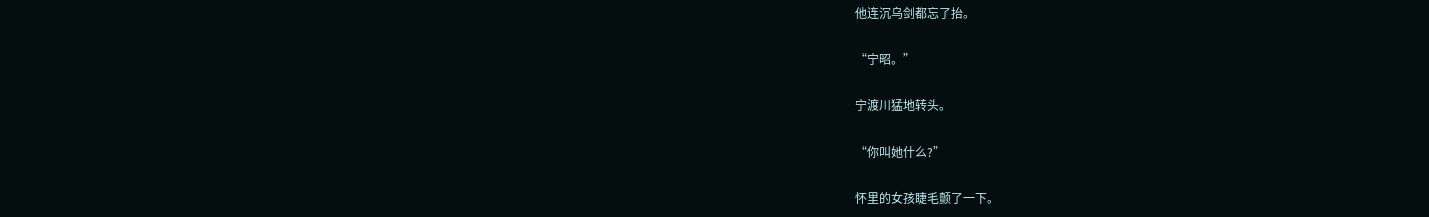他连沉乌剑都忘了抬。

“宁昭。”

宁渡川猛地转头。

“你叫她什么?”

怀里的女孩睫毛颤了一下。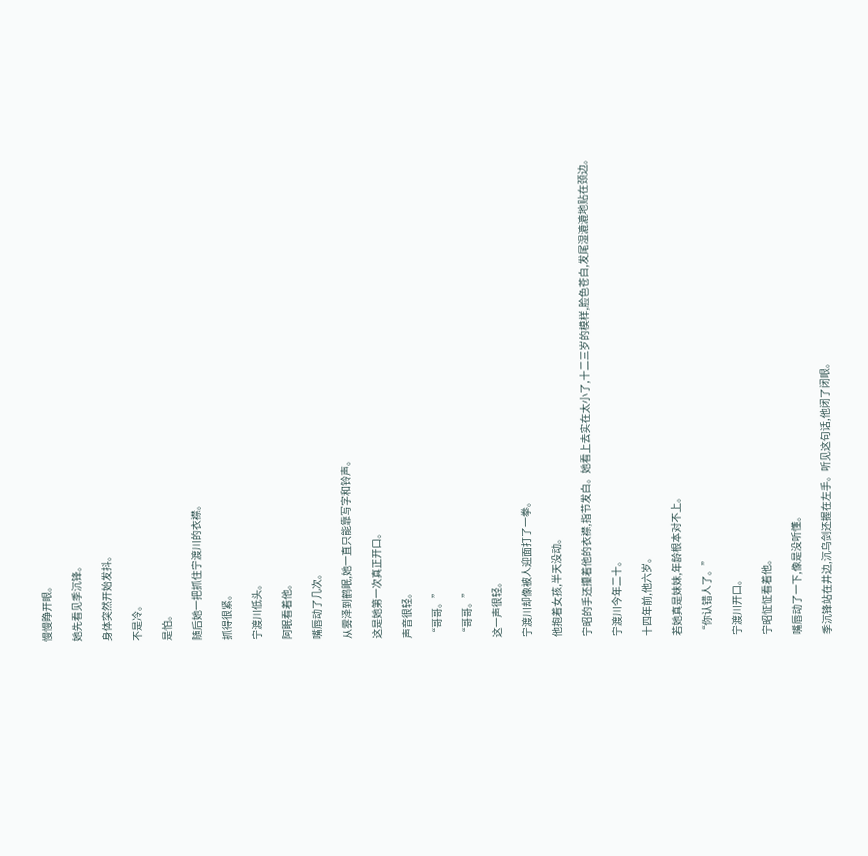慢慢睁开眼。

她先看见季沉锋。

身体突然开始发抖。

不是冷。

是怕。

随后她一把抓住宁渡川的衣襟。

抓得很紧。

宁渡川低头。

阿眠看着他。

嘴唇动了几次。

从雾泽到鹤眠,她一直只能靠写字和铃声。

这是她第一次真正开口。

声音很轻。

“哥哥。”

“哥哥。”

这一声很轻。

宁渡川却像被人迎面打了一拳。

他抱着女孩,半天没动。

宁昭的手还攥着他的衣襟,指节发白。她看上去实在太小了,十二三岁的模样,脸色苍白,发尾湿漉漉地贴在颈边。

宁渡川今年二十。

十四年前,他六岁。

若她真是妹妹,年龄根本对不上。

“你认错人了。”

宁渡川开口。

宁昭怔怔看着他。

嘴唇动了一下,像是没听懂。

季沉锋站在井边,沉乌剑还握在左手。听见这句话,他闭了闭眼。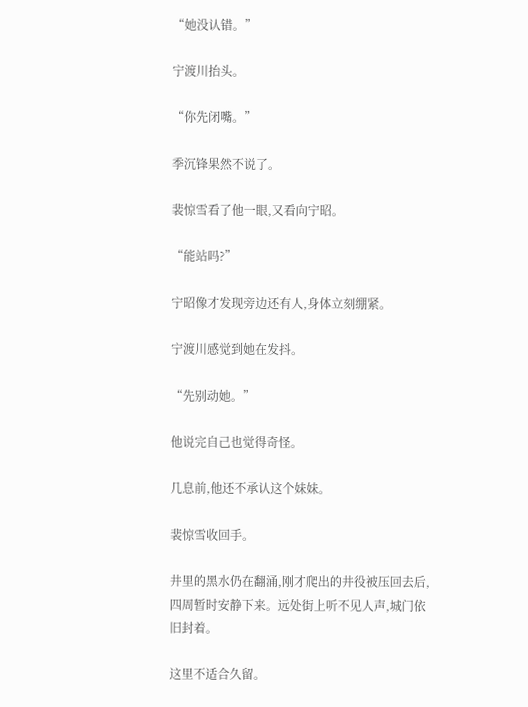“她没认错。”

宁渡川抬头。

“你先闭嘴。”

季沉锋果然不说了。

裴惊雪看了他一眼,又看向宁昭。

“能站吗?”

宁昭像才发现旁边还有人,身体立刻绷紧。

宁渡川感觉到她在发抖。

“先别动她。”

他说完自己也觉得奇怪。

几息前,他还不承认这个妹妹。

裴惊雪收回手。

井里的黑水仍在翻涌,刚才爬出的井役被压回去后,四周暂时安静下来。远处街上听不见人声,城门依旧封着。

这里不适合久留。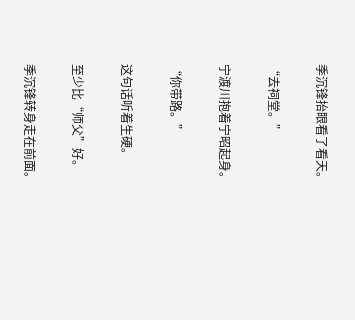季沉锋抬眼看了看天。

“去祠堂。”

宁渡川抱着宁昭起身。

“你带路。”

这句话听着生硬。

至少比“师父”好。

季沉锋转身走在前面。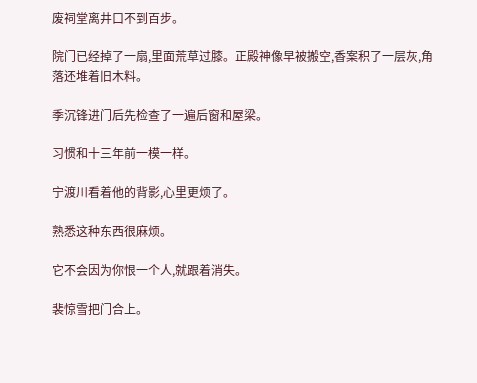废祠堂离井口不到百步。

院门已经掉了一扇,里面荒草过膝。正殿神像早被搬空,香案积了一层灰,角落还堆着旧木料。

季沉锋进门后先检查了一遍后窗和屋梁。

习惯和十三年前一模一样。

宁渡川看着他的背影,心里更烦了。

熟悉这种东西很麻烦。

它不会因为你恨一个人,就跟着消失。

裴惊雪把门合上。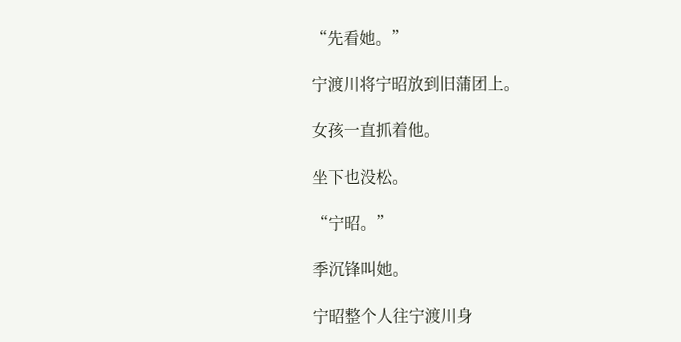“先看她。”

宁渡川将宁昭放到旧蒲团上。

女孩一直抓着他。

坐下也没松。

“宁昭。”

季沉锋叫她。

宁昭整个人往宁渡川身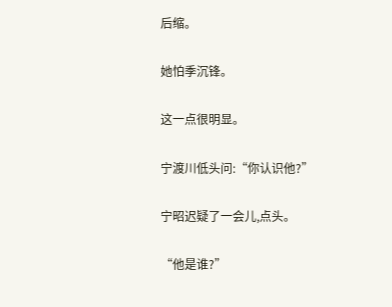后缩。

她怕季沉锋。

这一点很明显。

宁渡川低头问:“你认识他?”

宁昭迟疑了一会儿,点头。

“他是谁?”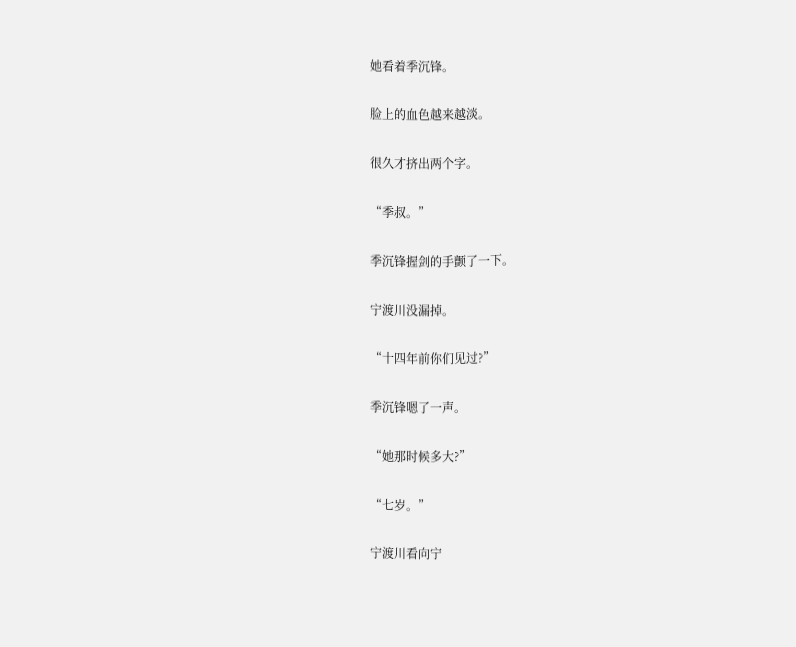她看着季沉锋。

脸上的血色越来越淡。

很久才挤出两个字。

“季叔。”

季沉锋握剑的手颤了一下。

宁渡川没漏掉。

“十四年前你们见过?”

季沉锋嗯了一声。

“她那时候多大?”

“七岁。”

宁渡川看向宁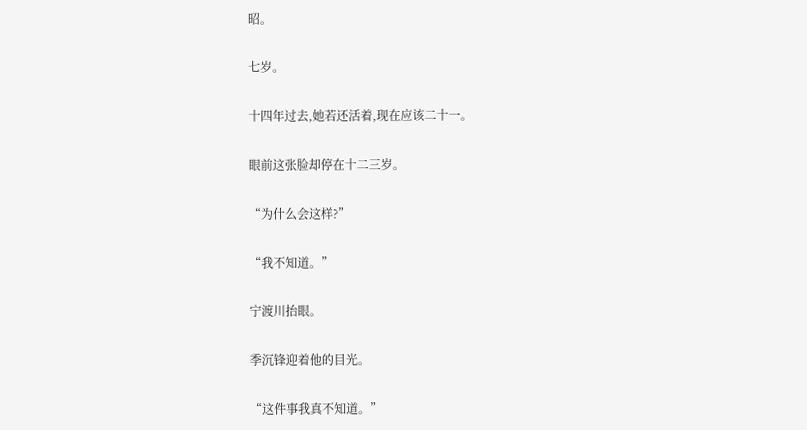昭。

七岁。

十四年过去,她若还活着,现在应该二十一。

眼前这张脸却停在十二三岁。

“为什么会这样?”

“我不知道。”

宁渡川抬眼。

季沉锋迎着他的目光。

“这件事我真不知道。”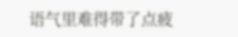语气里难得带了点疲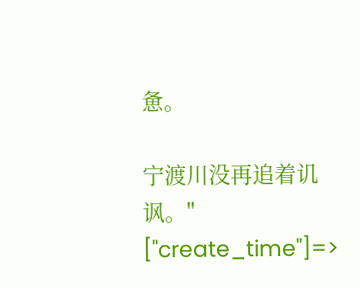惫。

宁渡川没再追着讥讽。" ["create_time"]=>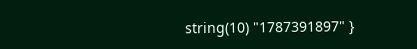string(10) "1787391897" }